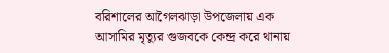বরিশালের আগৈলঝাড়া উপজেলায় এক আসামির মৃত্যুর গুজবকে কেন্দ্র করে থানায়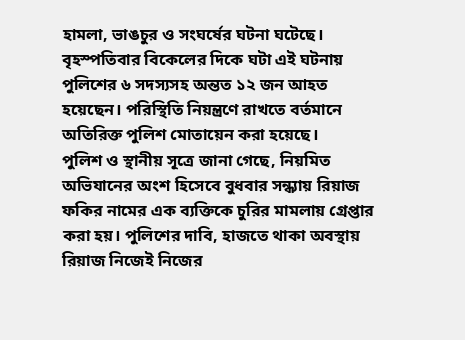হামলা, ভাঙচুর ও সংঘর্ষের ঘটনা ঘটেছে। বৃহস্পতিবার বিকেলের দিকে ঘটা এই ঘটনায় পুলিশের ৬ সদস্যসহ অন্তত ১২ জন আহত হয়েছেন। পরিস্থিতি নিয়ন্ত্রণে রাখতে বর্তমানে অতিরিক্ত পুলিশ মোতায়েন করা হয়েছে।
পুলিশ ও স্থানীয় সূত্রে জানা গেছে, নিয়মিত অভিযানের অংশ হিসেবে বুধবার সন্ধ্যায় রিয়াজ ফকির নামের এক ব্যক্তিকে চুরির মামলায় গ্রেপ্তার করা হয়। পুলিশের দাবি, হাজতে থাকা অবস্থায় রিয়াজ নিজেই নিজের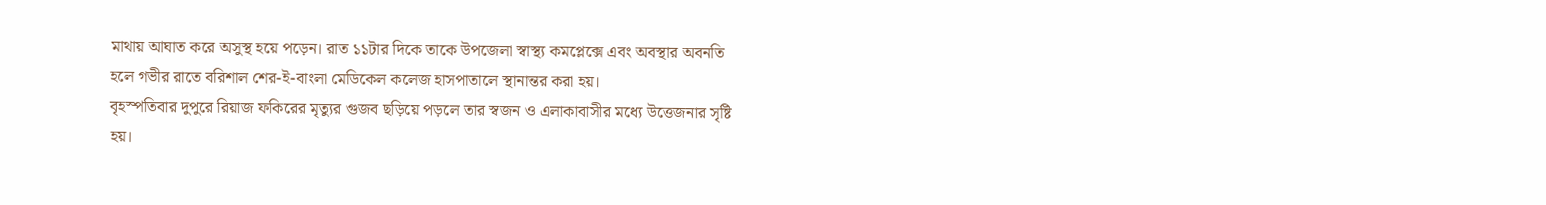মাথায় আঘাত করে অসুস্থ হয়ে পড়েন। রাত ১১টার দিকে তাকে উপজেলা স্বাস্থ্য কমপ্লেক্সে এবং অবস্থার অবনতি হলে গভীর রাতে বরিশাল শের-ই-বাংলা মেডিকেল কলেজ হাসপাতালে স্থানান্তর করা হয়।
বৃহস্পতিবার দুপুরে রিয়াজ ফকিরের মৃত্যুর গুজব ছড়িয়ে পড়লে তার স্বজন ও এলাকাবাসীর মধ্যে উত্তেজনার সৃষ্টি হয়।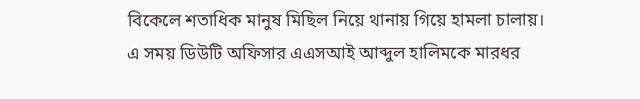বিকেলে শতাধিক মানুষ মিছিল নিয়ে থানায় গিয়ে হামলা চালায়। এ সময় ডিউটি অফিসার এএসআই আব্দুল হালিমকে মারধর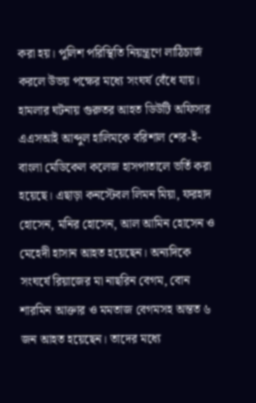করা হয়। পুলিশ পরিস্থিতি নিয়ন্ত্রণে লাঠিচার্জ করলে উভয় পক্ষের মধ্যে সংঘর্ষ বেঁধে যায়।
হামলার ঘটনায় গুরুতর আহত ডিউটি অফিসার এএসআই আব্দুল হালিমকে বরিশাল শের-ই-বাংলা মেডিকেল কলেজ হাসপাতালে ভর্তি করা হয়েছে। এছাড়া কনস্টেবল লিমন মিয়া, ফরহাদ হোসেন, মনির হোসেন, আল আমিন হোসেন ও মেহেদী হাসান আহত হয়েছেন। অন্যদিকে সংঘর্ষে রিয়াজের মা নাছরিন বেগম, বোন শারমিন আক্তার ও মমতাজ বেগমসহ অন্তত ৬ জন আহত হয়েছেন। তাদের মধ্যে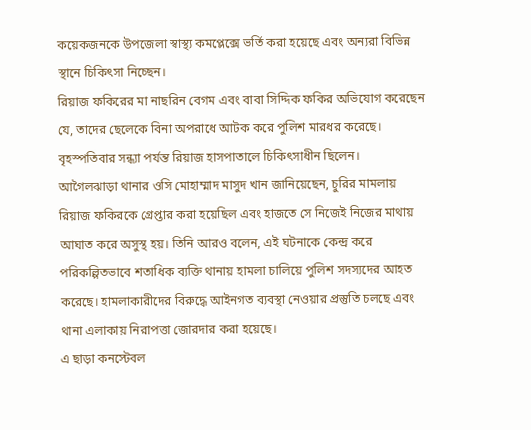কয়েকজনকে উপজেলা স্বাস্থ্য কমপ্লেক্সে ভর্তি করা হয়েছে এবং অন্যরা বিভিন্ন স্থানে চিকিৎসা নিচ্ছেন।
রিয়াজ ফকিরের মা নাছরিন বেগম এবং বাবা সিদ্দিক ফকির অভিযোগ করেছেন যে, তাদের ছেলেকে বিনা অপরাধে আটক করে পুলিশ মারধর করেছে। বৃহস্পতিবার সন্ধ্যা পর্যন্ত রিয়াজ হাসপাতালে চিকিৎসাধীন ছিলেন।
আগৈলঝাড়া থানার ওসি মোহাম্মাদ মাসুদ খান জানিয়েছেন, চুরির মামলায় রিয়াজ ফকিরকে গ্রেপ্তার করা হয়েছিল এবং হাজতে সে নিজেই নিজের মাথায় আঘাত করে অসুস্থ হয়। তিনি আরও বলেন, এই ঘটনাকে কেন্দ্র করে পরিকল্পিতভাবে শতাধিক ব্যক্তি থানায় হামলা চালিয়ে পুলিশ সদস্যদের আহত করেছে। হামলাকারীদের বিরুদ্ধে আইনগত ব্যবস্থা নেওয়ার প্রস্তুতি চলছে এবং থানা এলাকায় নিরাপত্তা জোরদার করা হয়েছে।
এ ছাড়া কনস্টেবল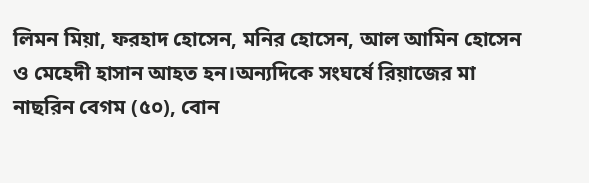লিমন মিয়া, ফরহাদ হোসেন, মনির হোসেন, আল আমিন হোসেন ও মেহেদী হাসান আহত হন।অন্যদিকে সংঘর্ষে রিয়াজের মা নাছরিন বেগম (৫০), বোন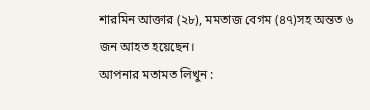শারমিন আক্তার (২৮), মমতাজ বেগম (৪৭)সহ অন্তত ৬ জন আহত হয়েছেন।
আপনার মতামত লিখুন :